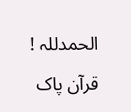الحمدللہ ! قرآن پاک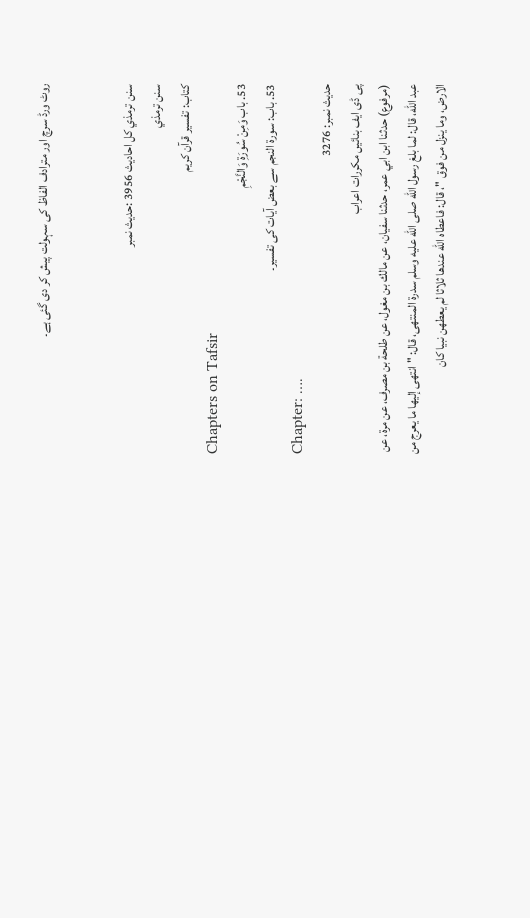روٹ ورڈ سرچ اور مترادف الفاظ کی سہولت پیش کر دی گئی ہے۔


سنن ترمذي کل احادیث 3956 :حدیث نمبر
سنن ترمذي
کتاب: تفسیر قرآن کریم
Chapters on Tafsir
53. باب وَمِنْ سُورَةِ وَالنَّجْمِ
53. باب: سورۃ النجم سے بعض آیات کی تفسیر۔
Chapter: ….
حدیث نمبر: 3276
پی ڈی ایف بنائیں مکررات اعراب
(مرفوع) حدثنا ابن ابي عمر، حدثنا سفيان، عن مالك بن مغول، عن طلحة بن مصرف، عن مرة، عن عبد الله، قال: لما بلغ رسول الله صلى الله عليه وسلم سدرة المنتهى، قال: " انتهى إليها ما يعرج من الارض، وما ينزل من فوق "، قال: فاعطاه الله عندها ثلاثا لم يعطهن نبيا كان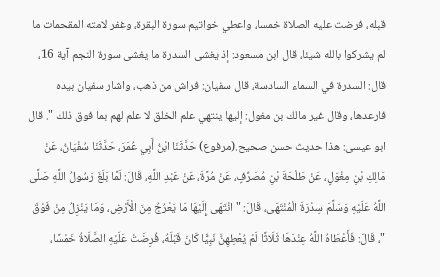قبله، فرضت عليه الصلاة خمسا، واعطي خواتيم سورة البقرة، وغفر لامته المقحمات ما لم يشركوا بالله شيئا، قال ابن مسعود: إذ يغشى السدرة ما يغشى سورة النجم آية 16، قال: السدرة في السماء السادسة، قال سفيان: فراش من ذهب، واشار سفيان بيده فارعدها، وقال غير مالك بن مغول: إليها ينتهي علم الخلق لا علم لهم بما فوق ذلك ". قال ابو عيسى: هذا حديث حسن صحيح.(مرفوع) حَدَّثَنَا ابْنُ أَبِي عُمَرَ، حَدَّثَنَا سُفْيَانُ، عَنْ مَالِكِ بْنِ مِغْوَلٍ، عَنْ طَلْحَةَ بْنِ مُصَرِّفٍ، عَنْ مُرَّةَ، عَنْ عَبْدِ اللَّهِ، قَالَ: لَمَّا بَلَغَ رَسُولُ اللَّهِ صَلَّى اللَّهُ عَلَيْهِ وَسَلَّمَ سِدْرَةَ الْمُنْتَهَى، قَالَ: " انْتَهَى إِلَيْهَا مَا يَعْرُجُ مِنَ الْأَرْضِ، وَمَا يَنْزِلُ مِنْ فَوْقَ "، قَالَ: فَأَعْطَاهُ اللَّهُ عِنْدَهَا ثَلَاثًا لَمْ يُعْطِهِنَّ نَبِيًّا كَانَ قَبْلَهُ، فُرِضَتْ عَلَيْهِ الصَّلَاةُ خَمْسًا،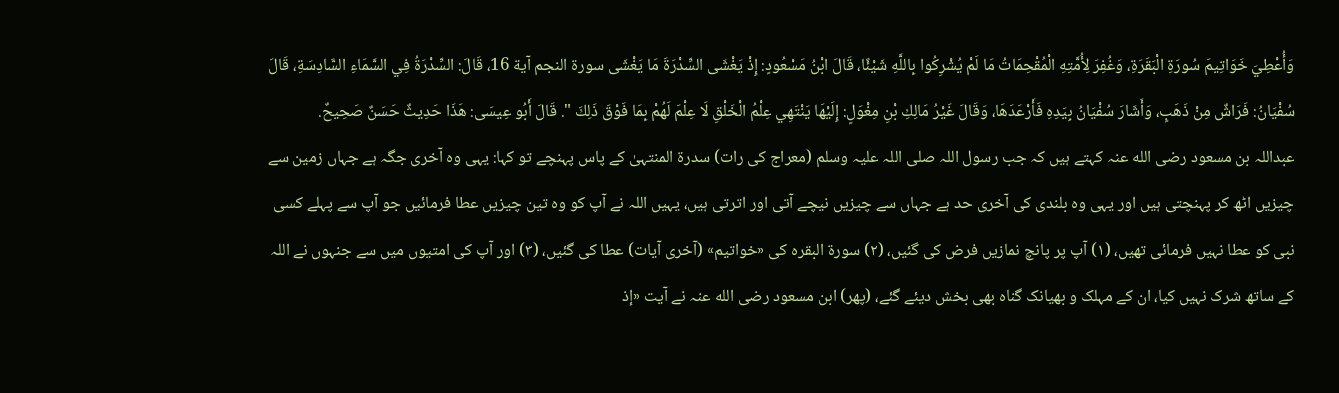وَأُعْطِيَ خَوَاتِيمَ سُورَةِ الْبَقَرَةِ، وَغُفِرَ لِأُمَّتِهِ الْمُقْحِمَاتُ مَا لَمْ يُشْرِكُوا بِاللَّهِ شَيْئًا، قَالَ ابْنُ مَسْعُودٍ: إِذْ يَغْشَى السِّدْرَةَ مَا يَغْشَى سورة النجم آية 16، قَالَ: السِّدْرَةُ فِي السَّمَاءِ السَّادِسَةِ، قَالَ سُفْيَانُ: فَرَاشٌ مِنْ ذَهَبٍ، وَأَشَارَ سُفْيَانُ بِيَدِهِ فَأَرْعَدَهَا، وَقَالَ غَيْرُ مَالِكِ بْنِ مِغْوَلٍ: إِلَيْهَا يَنْتَهِي عِلْمُ الْخَلْقِ لَا عِلْمَ لَهُمْ بِمَا فَوْقَ ذَلِكَ ". قَالَ أَبُو عِيسَى: هَذَا حَدِيثٌ حَسَنٌ صَحِيحٌ.
عبداللہ بن مسعود رضی الله عنہ کہتے ہیں کہ جب رسول اللہ صلی اللہ علیہ وسلم (معراج کی رات) سدرۃ المنتہیٰ کے پاس پہنچے تو کہا: یہی وہ آخری جگہ ہے جہاں زمین سے چیزیں اٹھ کر پہنچتی ہیں اور یہی وہ بلندی کی آخری حد ہے جہاں سے چیزیں نیچے آتی اور اترتی ہیں، یہیں اللہ نے آپ کو وہ تین چیزیں عطا فرمائیں جو آپ سے پہلے کسی نبی کو عطا نہیں فرمائی تھیں، (۱) آپ پر پانچ نمازیں فرض کی گئیں، (۲) سورۃ البقرہ کی «خواتیم» (آخری آیات) عطا کی گئیں، (۳) اور آپ کی امتیوں میں سے جنہوں نے اللہ کے ساتھ شرک نہیں کیا، ان کے مہلک و بھیانک گناہ بھی بخش دیئے گئے، (پھر) ابن مسعود رضی الله عنہ نے آیت «إذ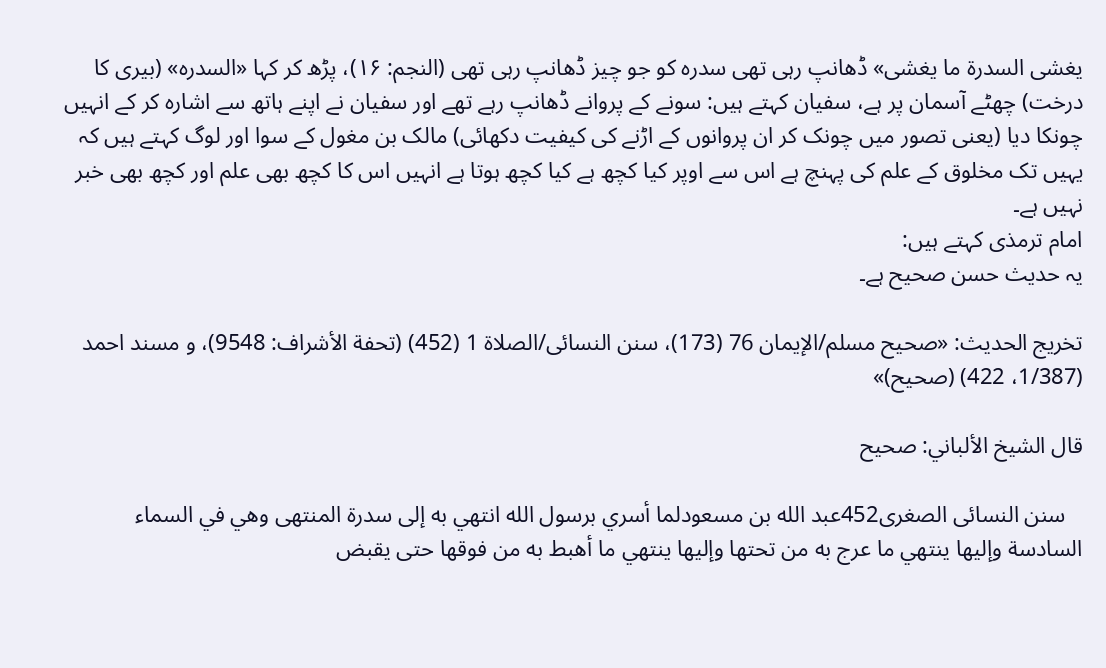يغشى السدرة ما يغشى» ڈھانپ رہی تھی سدرہ کو جو چیز ڈھانپ رہی تھی (النجم: ۱۶)، پڑھ کر کہا «السدرہ» (بیری کا درخت) چھٹے آسمان پر ہے، سفیان کہتے ہیں: سونے کے پروانے ڈھانپ رہے تھے اور سفیان نے اپنے ہاتھ سے اشارہ کر کے انہیں چونکا دیا (یعنی تصور میں چونک کر ان پروانوں کے اڑنے کی کیفیت دکھائی) مالک بن مغول کے سوا اور لوگ کہتے ہیں کہ یہیں تک مخلوق کے علم کی پہنچ ہے اس سے اوپر کیا کچھ ہے کیا کچھ ہوتا ہے انہیں اس کا کچھ بھی علم اور کچھ بھی خبر نہیں ہے۔
امام ترمذی کہتے ہیں:
یہ حدیث حسن صحیح ہے۔

تخریج الحدیث: «صحیح مسلم/الإیمان 76 (173)، سنن النسائی/الصلاة 1 (452) (تحفة الأشراف: 9548)، و مسند احمد (1/387، 422) (صحیح)»

قال الشيخ الألباني: صحيح

   سنن النسائى الصغرى452عبد الله بن مسعودلما أسري برسول الله انتهي به إلى سدرة المنتهى وهي في السماء السادسة وإليها ينتهي ما عرج به من تحتها وإليها ينتهي ما أهبط به من فوقها حتى يقبض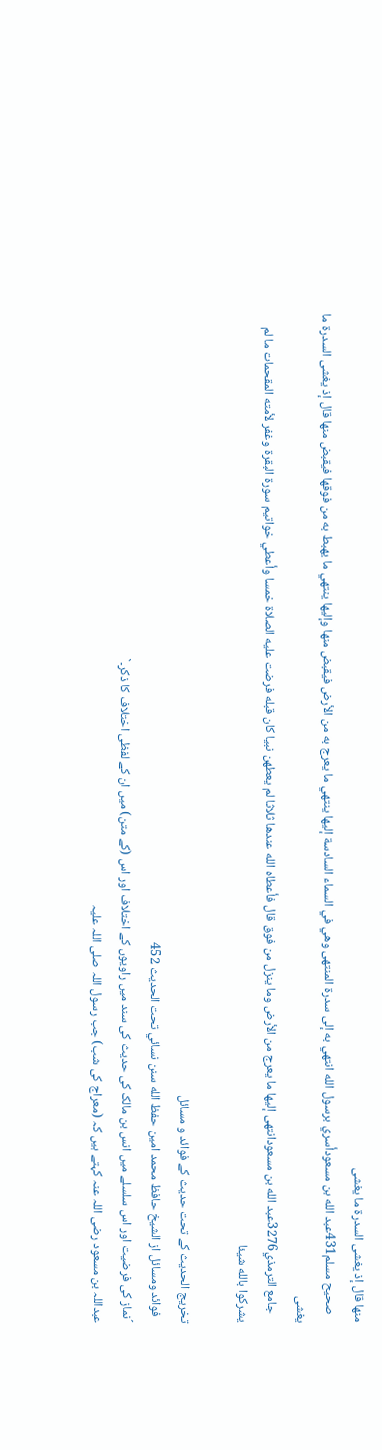منها قال إذ يغشى السدرة ما يغشى
   صحيح مسلم431عبد الله بن مسعودأسري برسول الله انتهي به إلى سدرة المنتهى وهي في السماء السادسة إليها ينتهي ما يعرج به من الأرض فيقبض منها وإليها ينتهي ما يهبط به من فوقها فيقبض منها قال إذ يغشى السدرة ما يغشى
   جامع الترمذي3276عبد الله بن مسعودانتهى إليها ما يعرج من الأرض وما ينزل من فوق قال فأعطاه الله عندها ثلاثا لم يعطهن نبيا كان قبله فرضت عليه الصلاة خمسا وأعطي خواتيم سورة البقرة وغفر لأمته المقحمات ما لم يشركوا بالله شيئا

تخریج الحدیث کے تحت حدیث کے فوائد و مسائل
  فوائد ومسائل از الشيخ حافظ محمد امين حفظ الله سنن نسائي تحت الحديث 452
´نماز کی فرضیت اور اس سلسلے میں انس بن مالک کی حدیث کی سند میں راویوں کے اختلاف اور اس (کے متن) میں ان کے لفظی اختلاف کا ذکر۔`
عبداللہ بن مسعود رضی اللہ عنہ کہتے ہیں کہ (معراج کی شب) جب رسول اللہ صلی اللہ علیہ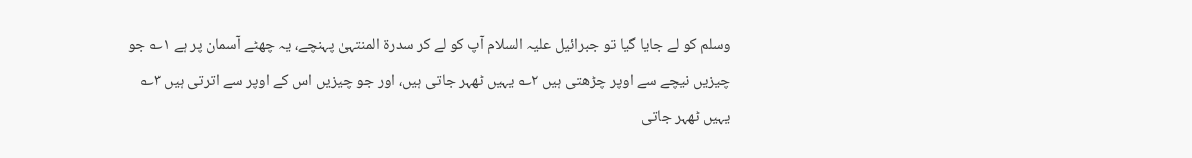وسلم کو لے جایا گیا تو جبرائیل علیہ السلام آپ کو لے کر سدرۃ المنتہیٰ پہنچے، یہ چھٹے آسمان پر ہے ۱؎ جو چیزیں نیچے سے اوپر چڑھتی ہیں ۲؎ یہیں ٹھہر جاتی ہیں، اور جو چیزیں اس کے اوپر سے اترتی ہیں ۳؎ یہیں ٹھہر جاتی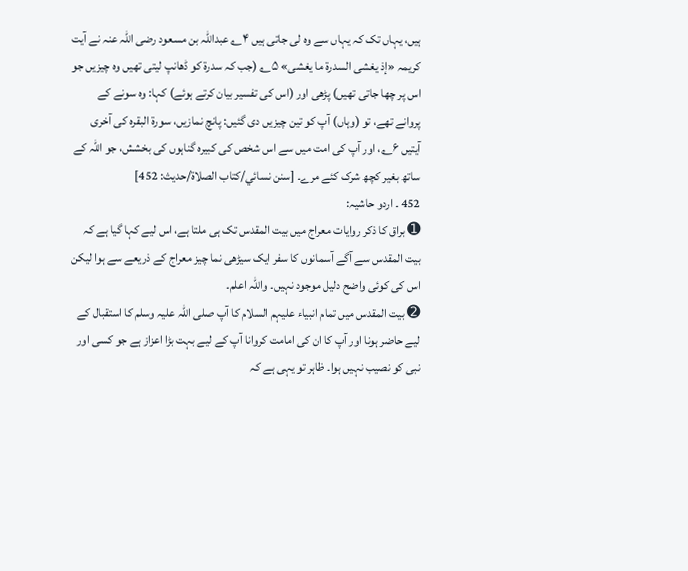ہیں، یہاں تک کہ یہاں سے وہ لی جاتی ہیں ۴؎ عبداللہ بن مسعود رضی اللہ عنہ نے آیت کریمہ «إذ يغشى السدرة ما يغشى» ۵؎ (جب کہ سدرۃ کو ڈھانپ لیتی تھیں وہ چیزیں جو اس پر چھا جاتی تھیں) پڑھی اور (اس کی تفسیر بیان کرتے ہوئے) کہا: وہ سونے کے پروانے تھے، تو (وہاں) آپ کو تین چیزیں دی گئیں: پانچ نمازیں، سورۃ البقرہ کی آخری آیتیں ۶؎، اور آپ کی امت میں سے اس شخص کی کبیرہ گناہوں کی بخشش، جو اللہ کے ساتھ بغیر کچھ شرک کئے مرے۔ [سنن نسائي/كتاب الصلاة/حدیث: 452]
452 ۔ اردو حاشیہ:
➊ براق کا ذکر روایات معراج میں بیت المقدس تک ہی ملتا ہے، اس لیے کہا گیا ہے کہ بیت المقدس سے آگے آسمانوں کا سفر ایک سیڑھی نما چیز معراج کے ذریعے سے ہوا لیکن اس کی کوئی واضح دلیل موجود نہیں۔ واللہ اعلم۔
➋ بیت المقدس میں تمام انبیاء علیہم السلام کا آپ صلی اللہ علیہ وسلم کا استقبال کے لیے حاضر ہونا اور آپ کا ان کی امامت کروانا آپ کے لیے بہت بڑا اعزاز ہے جو کسی اور نبی کو نصیب نہیں ہوا۔ ظاہر تو یہی ہے کہ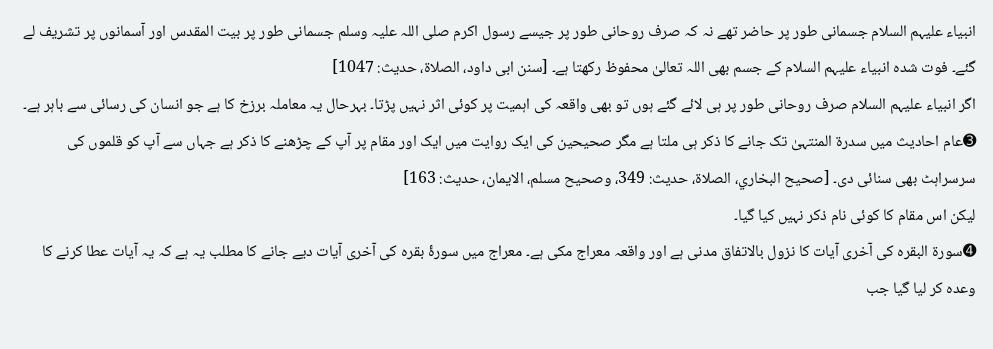انبیاء علیہم السلام جسمانی طور پر حاضر تھے نہ کہ صرف روحانی طور پر جیسے رسول اکرم صلی اللہ علیہ وسلم جسمانی طور پر بیت المقدس اور آسمانوں پر تشریف لے گئے۔ فوت شدہ انبیاء علیہم السلام کے جسم بھی اللہ تعالیٰ محفوظ رکھتا ہے۔ [سنن ابی داود، الصلاة، حدیث: 1047]
اگر انبیاء علیہم السلام صرف روحانی طور پر ہی لائے گئے ہوں تو بھی واقعہ کی اہمیت پر کوئی اثر نہیں پڑتا۔ بہرحال یہ معاملہ برزخ کا ہے جو انسان کی رسائی سے باہر ہے۔
➌عام احادیث میں سدرۃ المنتہیٰ تک جانے کا ذکر ہی ملتا ہے مگر صحیحین کی ایک روایت میں ایک اور مقام پر آپ کے چڑھنے کا ذکر ہے جہاں سے آپ کو قلموں کی سرسراہٹ بھی سنائی دی۔ [صحیح البخاري، الصلاة، حدیث: 349، وصحیح مسلم، الایمان، حدیث: 163]
لیکن اس مقام کا کوئی نام ذکر نہیں کیا گیا۔
➍سورۃ البقرہ کی آخری آیات کا نزول بالاتفاق مدنی ہے اور واقعہ معراج مکی ہے۔ معراج میں سورۂ بقرہ کی آخری آیات دیے جانے کا مطلب یہ ہے کہ یہ آیات عطا کرنے کا وعدہ کر لیا گیا جب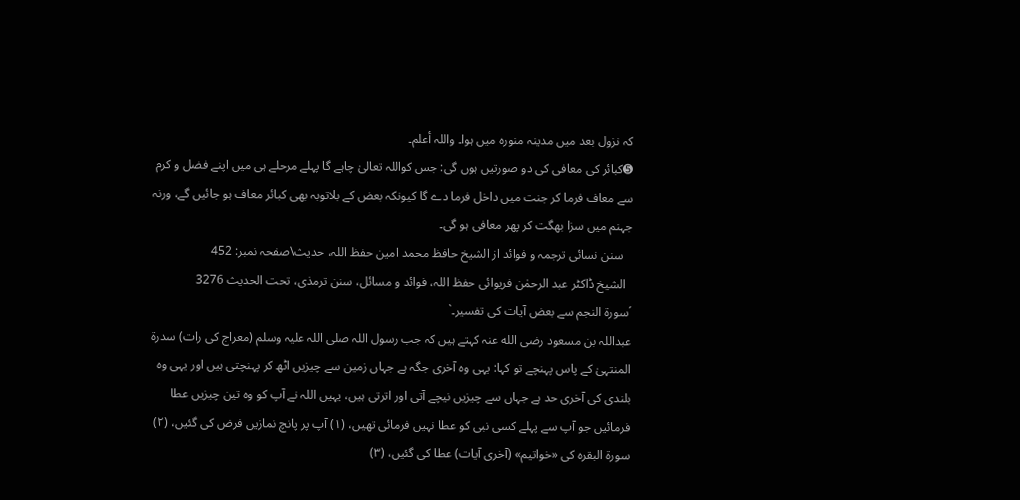کہ نزول بعد میں مدینہ منورہ میں ہوا۔ واللہ أعلم۔
➎کبائر کی معافی کی دو صورتیں ہوں گی: جس کواللہ تعالیٰ چاہے گا پہلے مرحلے ہی میں اپنے فضل و کرم سے معاف فرما کر جنت میں داخل فرما دے گا کیونکہ بعض کے بلاتوبہ بھی کبائر معاف ہو جائیں گے، ورنہ جہنم میں سزا بھگت کر پھر معافی ہو گی۔
   سنن نسائی ترجمہ و فوائد از الشیخ حافظ محمد امین حفظ اللہ، حدیث\صفحہ نمبر: 452
  الشیخ ڈاکٹر عبد الرحمٰن فریوائی حفظ اللہ، فوائد و مسائل، سنن ترمذی، تحت الحديث 3276
´سورۃ النجم سے بعض آیات کی تفسیر۔`
عبداللہ بن مسعود رضی الله عنہ کہتے ہیں کہ جب رسول اللہ صلی اللہ علیہ وسلم (معراج کی رات) سدرۃ المنتہیٰ کے پاس پہنچے تو کہا: یہی وہ آخری جگہ ہے جہاں زمین سے چیزیں اٹھ کر پہنچتی ہیں اور یہی وہ بلندی کی آخری حد ہے جہاں سے چیزیں نیچے آتی اور اترتی ہیں، یہیں اللہ نے آپ کو وہ تین چیزیں عطا فرمائیں جو آپ سے پہلے کسی نبی کو عطا نہیں فرمائی تھیں، (۱) آپ پر پانچ نمازیں فرض کی گئیں، (۲) سورۃ البقرہ کی «خواتیم» (آخری آیات) عطا کی گئیں، (۳)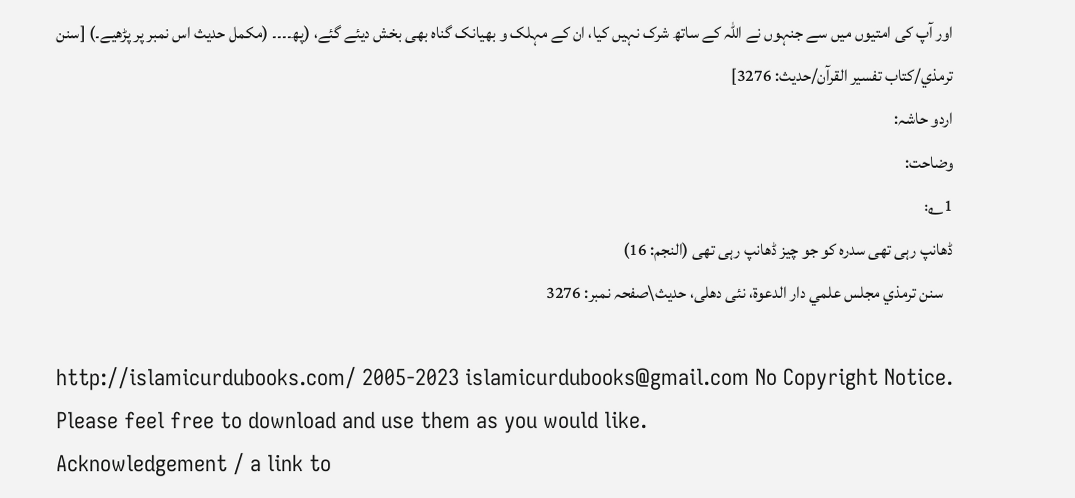اور آپ کی امتیوں میں سے جنہوں نے اللہ کے ساتھ شرک نہیں کیا، ان کے مہلک و بھیانک گناہ بھی بخش دیئے گئے، (پھ۔۔۔۔ (مکمل حدیث اس نمبر پر پڑھیے۔) [سنن ترمذي/كتاب تفسير القرآن/حدیث: 3276]
اردو حاشہ:
وضاحت:
1؎:
ڈھانپ رہی تھی سدرہ کو جو چیز ڈھانپ رہی تھی (النجم: 16)
   سنن ترمذي مجلس علمي دار الدعوة، نئى دهلى، حدیث\صفحہ نمبر: 3276

http://islamicurdubooks.com/ 2005-2023 islamicurdubooks@gmail.com No Copyright Notice.
Please feel free to download and use them as you would like.
Acknowledgement / a link to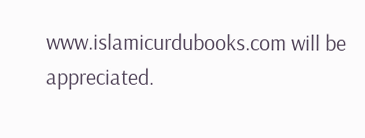www.islamicurdubooks.com will be appreciated.